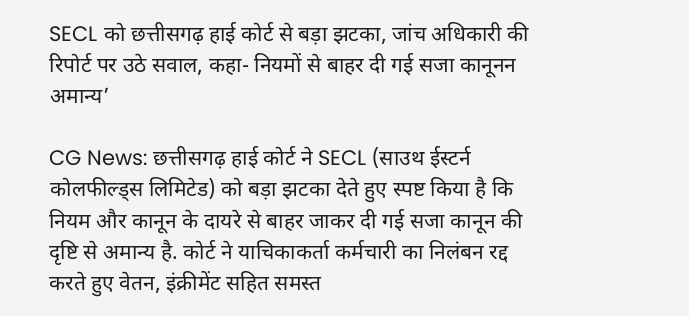SECL को छत्तीसगढ़ हाई कोर्ट से बड़ा झटका, जांच अधिकारी की रिपोर्ट पर उठे सवाल, कहा- नियमों से बाहर दी गई सजा कानूनन अमान्य’

CG News: छत्तीसगढ़ हाई कोर्ट ने SECL (साउथ ईस्टर्न कोलफील्ड्स लिमिटेड) को बड़ा झटका देते हुए स्पष्ट किया है कि नियम और कानून के दायरे से बाहर जाकर दी गई सजा कानून की दृष्टि से अमान्य है. कोर्ट ने याचिकाकर्ता कर्मचारी का निलंबन रद्द करते हुए वेतन, इंक्रीमेंट सहित समस्त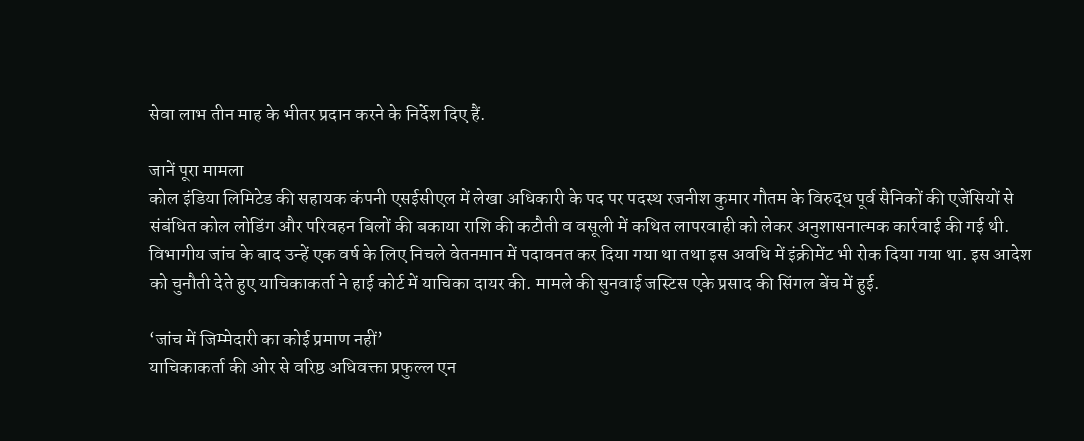सेवा लाभ तीन माह के भीतर प्रदान करने के निर्देश दिए हैं.

जानें पूरा मामला
कोल इंडिया लिमिटेड की सहायक कंपनी एसईसीएल में लेखा अधिकारी के पद पर पदस्थ रजनीश कुमार गौतम के विरुद्ध पूर्व सैनिकों की एजेंसियों से संबंधित कोल लोडिंग और परिवहन बिलों की बकाया राशि की कटौती व वसूली में कथित लापरवाही को लेकर अनुशासनात्मक कार्रवाई की गई थी. विभागीय जांच के बाद उन्हें एक वर्ष के लिए निचले वेतनमान में पदावनत कर दिया गया था तथा इस अवधि में इंक्रीमेंट भी रोक दिया गया था. इस आदेश को चुनौती देते हुए याचिकाकर्ता ने हाई कोर्ट में याचिका दायर की. मामले की सुनवाई जस्टिस एके प्रसाद की सिंगल बेंच में हुई.

‘जांच में जिम्मेदारी का कोई प्रमाण नहीं’
याचिकाकर्ता की ओर से वरिष्ठ अधिवक्ता प्रफुल्ल एन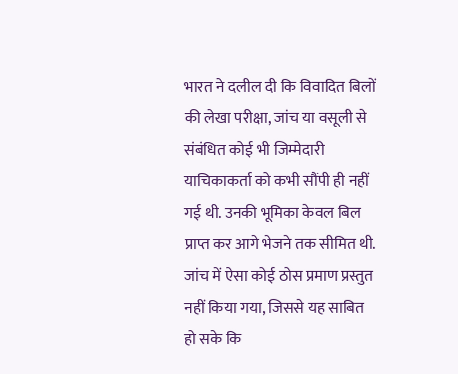भारत ने दलील दी कि विवादित बिलों की लेखा परीक्षा, जांच या वसूली से संबंधित कोई भी जिम्मेदारी याचिकाकर्ता को कभी सौंपी ही नहीं गई थी. उनकी भूमिका केवल बिल प्राप्त कर आगे भेजने तक सीमित थी. जांच में ऐसा कोई ठोस प्रमाण प्रस्तुत नहीं किया गया, जिससे यह साबित हो सके कि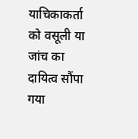याचिकाकर्ता को वसूली या जांच का दायित्व सौंपा गया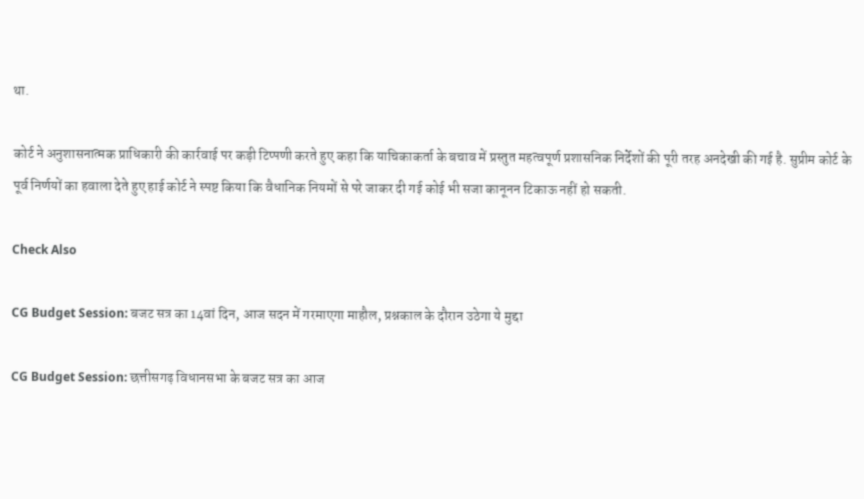था.

कोर्ट ने अनुशासनात्मक प्राधिकारी की कार्रवाई पर कड़ी टिप्पणी करते हुए कहा कि याचिकाकर्ता के बचाव में प्रस्तुत महत्वपूर्ण प्रशासनिक निर्देशों की पूरी तरह अनदेखी की गई है. सुप्रीम कोर्ट के पूर्व निर्णयों का हवाला देते हुए हाई कोर्ट ने स्पष्ट किया कि वैधानिक नियमों से परे जाकर दी गई कोई भी सजा कानूनन टिकाऊ नहीं हो सकती.

Check Also

CG Budget Session: बजट सत्र का 14वां दिन, आज सदन में गरमाएगा माहौल, प्रश्नकाल के दौरान उठेगा ये मुद्दा

CG Budget Session: छत्तीसगढ़ विधानसभा के बजट सत्र का आज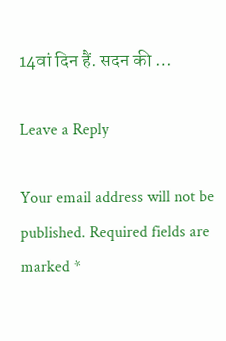14वां दिन हैं. सदन की …

Leave a Reply

Your email address will not be published. Required fields are marked *